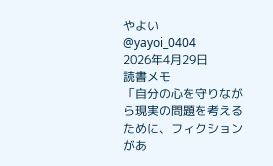やよい
@yayoi_0404
2026年4月29日
読書メモ
「自分の心を守りながら現実の問題を考えるために、フィクションがあ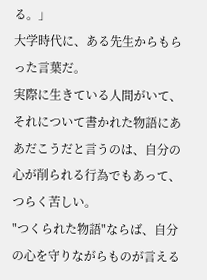る。」
大学時代に、ある先生からもらった言葉だ。
実際に生きている人間がいて、それについて書かれた物語にああだこうだと言うのは、自分の心が削られる行為でもあって、つらく苦しい。
"つくられた物語"ならば、自分の心を守りながらものが言える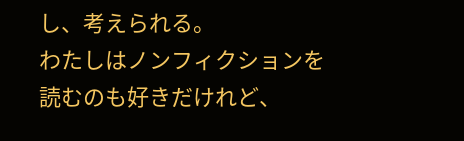し、考えられる。
わたしはノンフィクションを読むのも好きだけれど、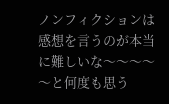ノンフィクションは感想を言うのが本当に難しいな〜〜〜〜〜と何度も思う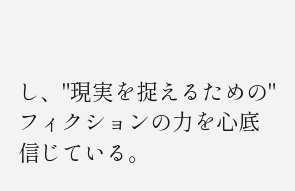し、"現実を捉えるための"フィクションの力を心底信じている。